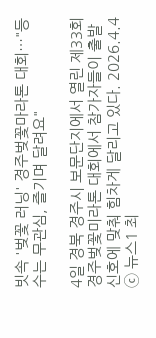빗속 '벚꽃 러닝' 경주벚꽃마라톤 대회…"등수는 무관심, 즐기며 달려요"

4일 경북 경주시 보문단지에서 열린 제33회 경주벚꽃미라톤 대회에서 참가자들이 출발 신호에 맞춰 힘차게 달리고 있다. 2026.4.4 ⓒ 뉴스1 최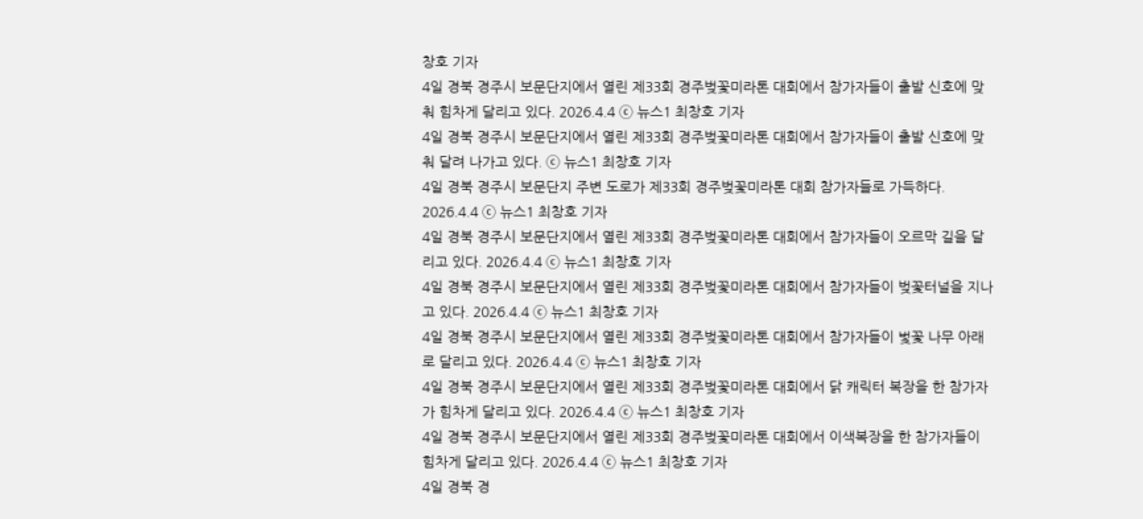창호 기자
4일 경북 경주시 보문단지에서 열린 제33회 경주벚꽃미라톤 대회에서 참가자들이 출발 신호에 맞춰 힘차게 달리고 있다. 2026.4.4 ⓒ 뉴스1 최창호 기자
4일 경북 경주시 보문단지에서 열린 제33회 경주벚꽃미라톤 대회에서 참가자들이 출발 신호에 맞춰 달려 나가고 있다. ⓒ 뉴스1 최창호 기자
4일 경북 경주시 보문단지 주변 도로가 제33회 경주벚꽃미라톤 대회 참가자들로 가득하다. 2026.4.4 ⓒ 뉴스1 최창호 기자
4일 경북 경주시 보문단지에서 열린 제33회 경주벚꽃미라톤 대회에서 참가자들이 오르막 길을 달리고 있다. 2026.4.4 ⓒ 뉴스1 최창호 기자
4일 경북 경주시 보문단지에서 열린 제33회 경주벚꽃미라톤 대회에서 참가자들이 벚꽃터널을 지나고 있다. 2026.4.4 ⓒ 뉴스1 최창호 기자
4일 경북 경주시 보문단지에서 열린 제33회 경주벚꽃미라톤 대회에서 참가자들이 벛꽃 나무 아래로 달리고 있다. 2026.4.4 ⓒ 뉴스1 최창호 기자
4일 경북 경주시 보문단지에서 열린 제33회 경주벚꽃미라톤 대회에서 닭 캐릭터 복장을 한 참가자가 힘차게 달리고 있다. 2026.4.4 ⓒ 뉴스1 최창호 기자
4일 경북 경주시 보문단지에서 열린 제33회 경주벚꽃미라톤 대회에서 이색복장을 한 참가자들이 힘차게 달리고 있다. 2026.4.4 ⓒ 뉴스1 최창호 기자
4일 경북 경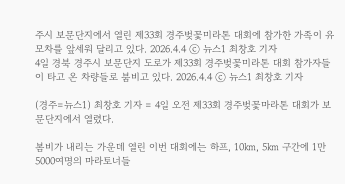주시 보문단지에서 열린 제33회 경주벚꽃미라톤 대회에 참가한 가족이 유모차를 앞세워 달리고 있다. 2026.4.4 ⓒ 뉴스1 최창호 기자
4일 경북 경주시 보문단지 도로가 제33회 경주벚꽃미라톤 대회 참가자들이 타고 온 차량들로 붐비고 있다. 2026.4.4 ⓒ 뉴스1 최창호 기자

(경주=뉴스1) 최창호 기자 = 4일 오전 제33회 경주벚꽃마라톤 대회가 보문단지에서 열렸다.

봄비가 내리는 가운데 열린 이번 대회에는 하프, 10㎞, 5㎞ 구간에 1만 5000여명의 마라토너들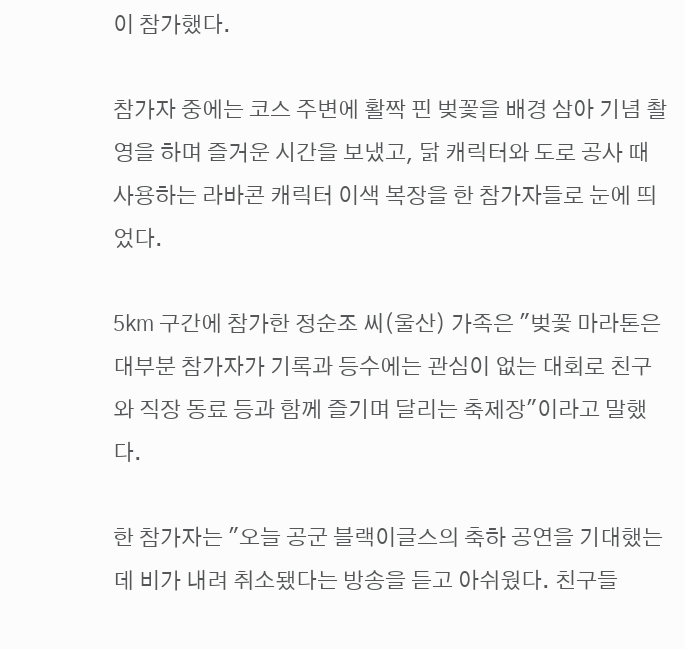이 참가했다.

참가자 중에는 코스 주변에 활짝 핀 벚꽃을 배경 삼아 기념 촬영을 하며 즐거운 시간을 보냈고, 닭 캐릭터와 도로 공사 때 사용하는 라바콘 캐릭터 이색 복장을 한 참가자들로 눈에 띄었다.

5㎞ 구간에 참가한 정순조 씨(울산) 가족은 "벚꽃 마라톤은 대부분 참가자가 기록과 등수에는 관심이 없는 대회로 친구와 직장 동료 등과 함께 즐기며 달리는 축제장"이라고 말했다.

한 참가자는 "오늘 공군 블랙이글스의 축하 공연을 기대했는데 비가 내려 취소됐다는 방송을 듣고 아쉬웠다. 친구들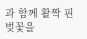과 함께 활짝 핀 벚꽃을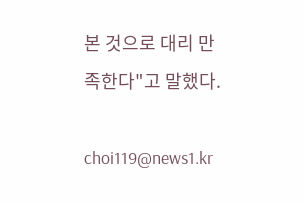본 것으로 대리 만족한다"고 말했다.

choi119@news1.kr